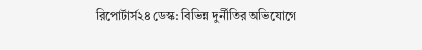রিপোর্টার্স২৪ ডেস্ক: বিভিন্ন দুর্নীতির অভিযোগে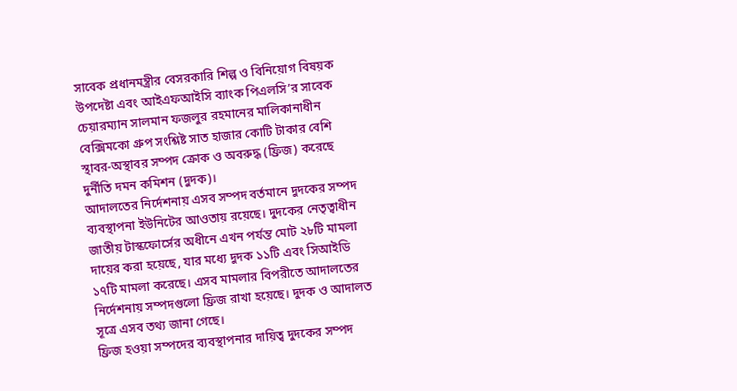সাবেক প্রধানমন্ত্রীর বেসরকারি শিল্প ও বিনিয়োগ বিষয়ক উপদেষ্টা এবং আইএফআইসি ব্যাংক পিএলসি’র সাবেক চেয়ারম্যান সালমান ফজলুর রহমানের মালিকানাধীন বেক্সিমকো গ্রুপ সংশ্লিষ্ট সাত হাজার কোটি টাকার বেশি স্থাবর-অস্থাবর সম্পদ ক্রোক ও অবরুদ্ধ (ফ্রিজ) করেছে দুর্নীতি দমন কমিশন (দুদক)।
আদালতের নির্দেশনায় এসব সম্পদ বর্তমানে দুদকের সম্পদ ব্যবস্থাপনা ইউনিটের আওতায় রয়েছে। দুদকের নেতৃত্বাধীন জাতীয় টাস্কফোর্সের অধীনে এখন পর্যন্ত মোট ২৮টি মামলা দায়ের করা হয়েছে, যার মধ্যে দুদক ১১টি এবং সিআইডি ১৭টি মামলা করেছে। এসব মামলার বিপরীতে আদালতের নির্দেশনায় সম্পদগুলো ফ্রিজ রাখা হয়েছে। দুদক ও আদালত সূত্রে এসব তথ্য জানা গেছে।
ফ্রিজ হওয়া সম্পদের ব্যবস্থাপনার দায়িত্ব দুদকের সম্পদ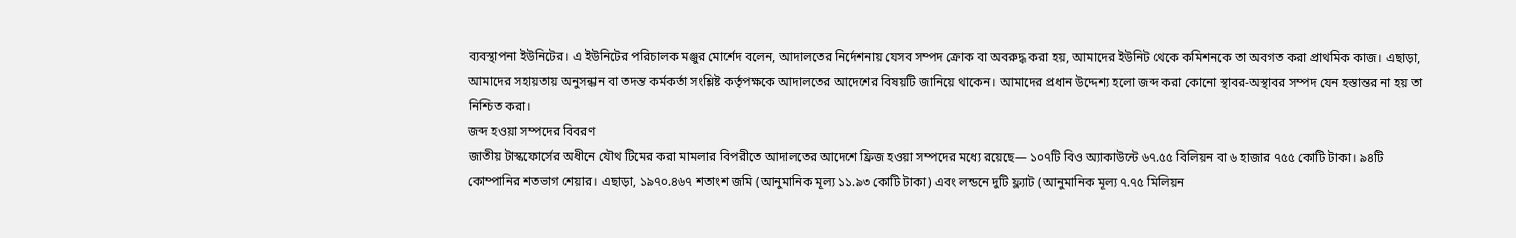ব্যবস্থাপনা ইউনিটের। এ ইউনিটের পরিচালক মঞ্জুর মোর্শেদ বলেন, আদালতের নির্দেশনায় যেসব সম্পদ ক্রোক বা অবরুদ্ধ করা হয়, আমাদের ইউনিট থেকে কমিশনকে তা অবগত করা প্রাথমিক কাজ। এছাড়া, আমাদের সহায়তায় অনুসন্ধান বা তদন্ত কর্মকর্তা সংশ্লিষ্ট কর্তৃপক্ষকে আদালতের আদেশের বিষয়টি জানিয়ে থাকেন। আমাদের প্রধান উদ্দেশ্য হলো জব্দ করা কোনো স্থাবর-অস্থাবর সম্পদ যেন হস্তান্তর না হয় তা নিশ্চিত করা।
জব্দ হওয়া সম্পদের বিবরণ
জাতীয় টাস্কফোর্সের অধীনে যৌথ টিমের করা মামলার বিপরীতে আদালতের আদেশে ফ্রিজ হওয়া সম্পদের মধ্যে রয়েছে— ১০৭টি বিও অ্যাকাউন্টে ৬৭.৫৫ বিলিয়ন বা ৬ হাজার ৭৫৫ কোটি টাকা। ৯৪টি কোম্পানির শতভাগ শেয়ার। এছাড়া, ১৯৭০.৪৬৭ শতাংশ জমি (আনুমানিক মূল্য ১১.৯৩ কোটি টাকা) এবং লন্ডনে দুটি ফ্ল্যাট (আনুমানিক মূল্য ৭.৭৫ মিলিয়ন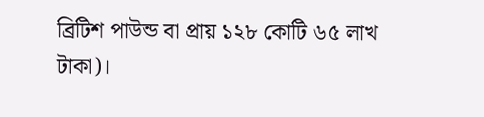ব্রিটিশ পাউন্ড বা প্রায় ১২৮ কোটি ৬৫ লাখ টাকা)।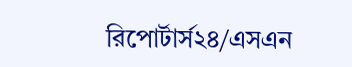রিপোর্টার্স২৪/এসএন